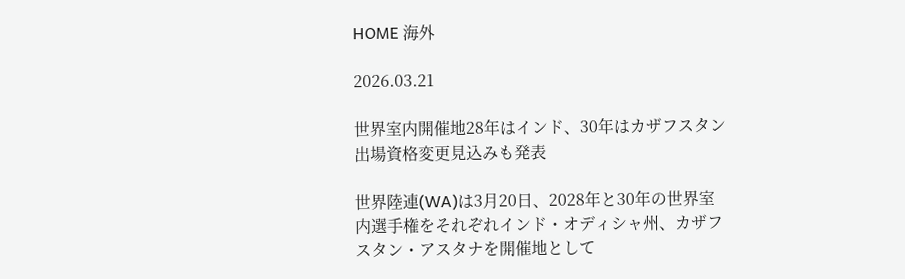HOME 海外

2026.03.21

世界室内開催地28年はインド、30年はカザフスタン 出場資格変更見込みも発表

世界陸連(WA)は3月20日、2028年と30年の世界室内選手権をそれぞれインド・オディシャ州、カザフスタン・アスタナを開催地として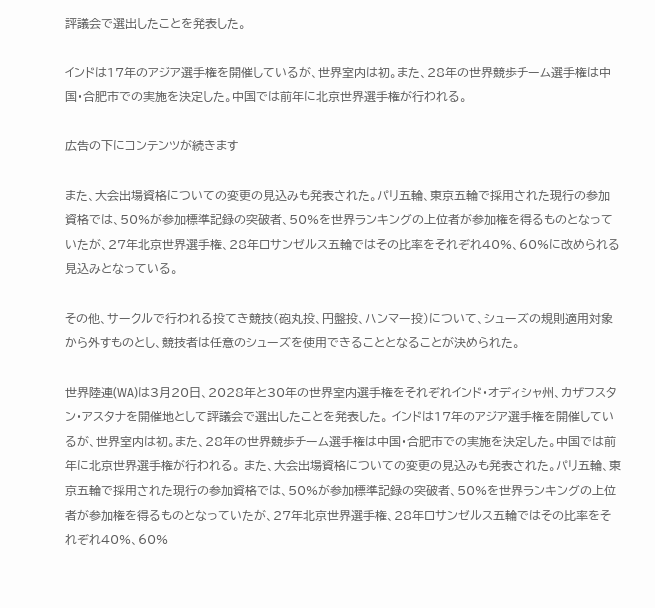評議会で選出したことを発表した。

インドは17年のアジア選手権を開催しているが、世界室内は初。また、28年の世界競歩チーム選手権は中国・合肥市での実施を決定した。中国では前年に北京世界選手権が行われる。

広告の下にコンテンツが続きます

また、大会出場資格についての変更の見込みも発表された。パリ五輪、東京五輪で採用された現行の参加資格では、50%が参加標準記録の突破者、50%を世界ランキングの上位者が参加権を得るものとなっていたが、27年北京世界選手権、28年ロサンゼルス五輪ではその比率をそれぞれ40%、60%に改められる見込みとなっている。

その他、サークルで行われる投てき競技(砲丸投、円盤投、ハンマー投)について、シューズの規則適用対象から外すものとし、競技者は任意のシューズを使用できることとなることが決められた。

世界陸連(WA)は3月20日、2028年と30年の世界室内選手権をそれぞれインド・オディシャ州、カザフスタン・アスタナを開催地として評議会で選出したことを発表した。 インドは17年のアジア選手権を開催しているが、世界室内は初。また、28年の世界競歩チーム選手権は中国・合肥市での実施を決定した。中国では前年に北京世界選手権が行われる。 また、大会出場資格についての変更の見込みも発表された。パリ五輪、東京五輪で採用された現行の参加資格では、50%が参加標準記録の突破者、50%を世界ランキングの上位者が参加権を得るものとなっていたが、27年北京世界選手権、28年ロサンゼルス五輪ではその比率をそれぞれ40%、60%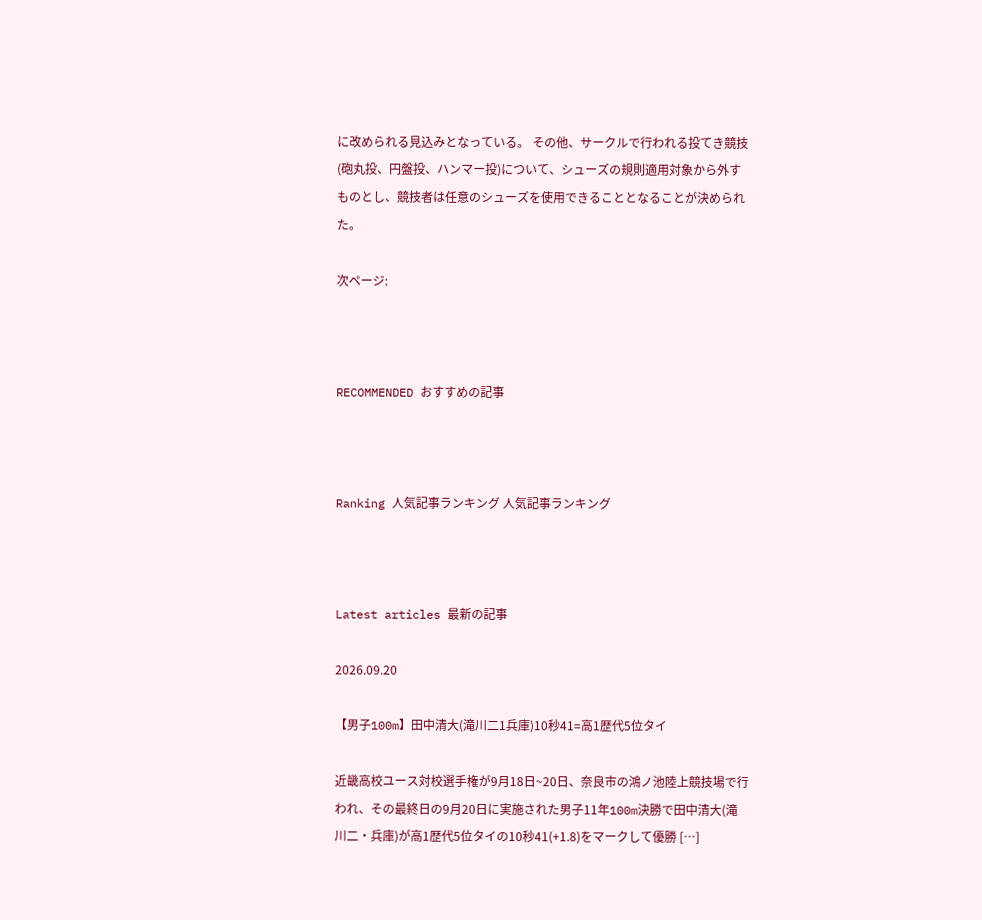に改められる見込みとなっている。 その他、サークルで行われる投てき競技(砲丸投、円盤投、ハンマー投)について、シューズの規則適用対象から外すものとし、競技者は任意のシューズを使用できることとなることが決められた。

次ページ:



RECOMMENDED おすすめの記事



Ranking 人気記事ランキング 人気記事ランキング



Latest articles 最新の記事

2026.09.20

【男子100m】田中清大(滝川二1兵庫)10秒41=高1歴代5位タイ

近畿高校ユース対校選手権が9月18日~20日、奈良市の鴻ノ池陸上競技場で行われ、その最終日の9月20日に実施された男子11年100m決勝で田中清大(滝川二・兵庫)が高1歴代5位タイの10秒41(+1.8)をマークして優勝 […]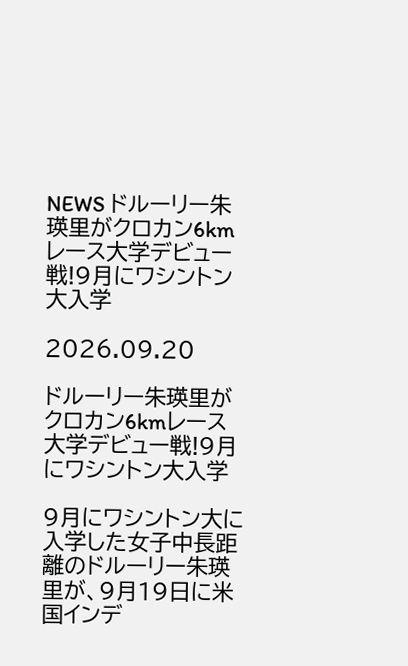NEWS ドルーリー朱瑛里がクロカン6kmレース大学デビュー戦!9月にワシントン大入学

2026.09.20

ドルーリー朱瑛里がクロカン6kmレース大学デビュー戦!9月にワシントン大入学

9月にワシントン大に入学した女子中長距離のドルーリー朱瑛里が、9月19日に米国インデ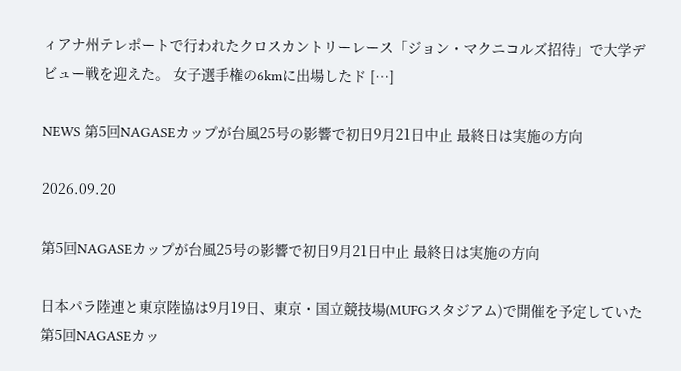ィアナ州テレポートで行われたクロスカントリーレース「ジョン・マクニコルズ招待」で大学デビュー戦を迎えた。 女子選手権の6kmに出場したド […]

NEWS 第5回NAGASEカップが台風25号の影響で初日9月21日中止 最終日は実施の方向

2026.09.20

第5回NAGASEカップが台風25号の影響で初日9月21日中止 最終日は実施の方向

日本パラ陸連と東京陸協は9月19日、東京・国立競技場(MUFGスタジアム)で開催を予定していた第5回NAGASEカッ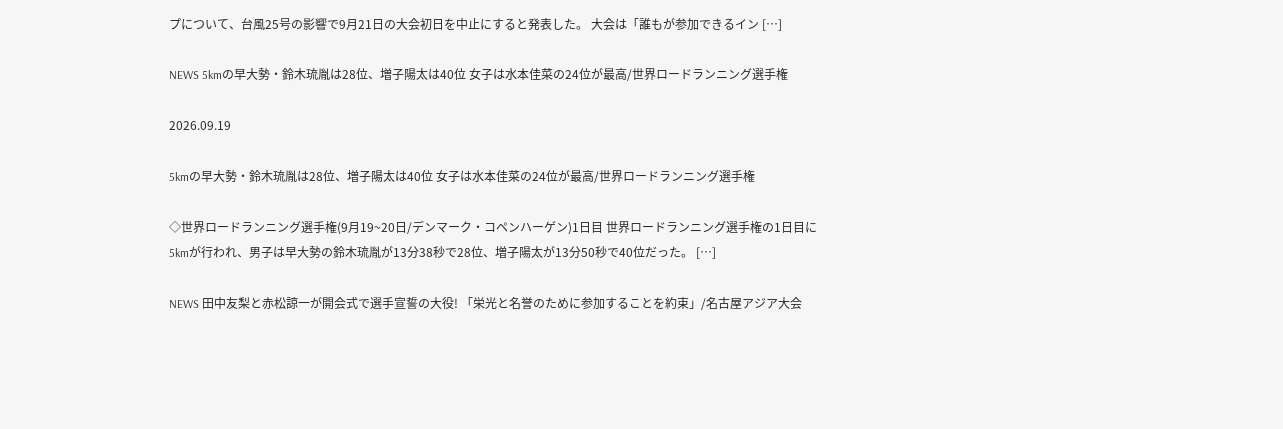プについて、台風25号の影響で9月21日の大会初日を中止にすると発表した。 大会は「誰もが参加できるイン […]

NEWS 5kmの早大勢・鈴木琉胤は28位、増子陽太は40位 女子は水本佳菜の24位が最高/世界ロードランニング選手権

2026.09.19

5kmの早大勢・鈴木琉胤は28位、増子陽太は40位 女子は水本佳菜の24位が最高/世界ロードランニング選手権

◇世界ロードランニング選手権(9月19~20日/デンマーク・コペンハーゲン)1日目 世界ロードランニング選手権の1日目に5kmが行われ、男子は早大勢の鈴木琉胤が13分38秒で28位、増子陽太が13分50秒で40位だった。 […]

NEWS 田中友梨と赤松諒一が開会式で選手宣誓の大役! 「栄光と名誉のために参加することを約束」/名古屋アジア大会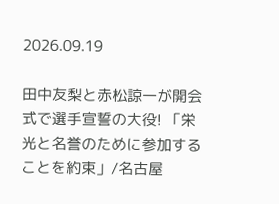2026.09.19

田中友梨と赤松諒一が開会式で選手宣誓の大役! 「栄光と名誉のために参加することを約束」/名古屋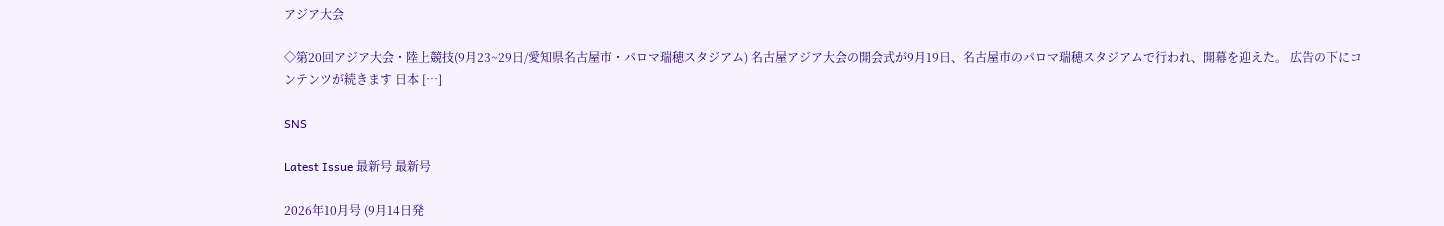アジア大会

◇第20回アジア大会・陸上競技(9月23~29日/愛知県名古屋市・パロマ瑞穂スタジアム) 名古屋アジア大会の開会式が9月19日、名古屋市のパロマ瑞穂スタジアムで行われ、開幕を迎えた。 広告の下にコンテンツが続きます 日本 […]

SNS

Latest Issue 最新号 最新号

2026年10月号 (9月14日発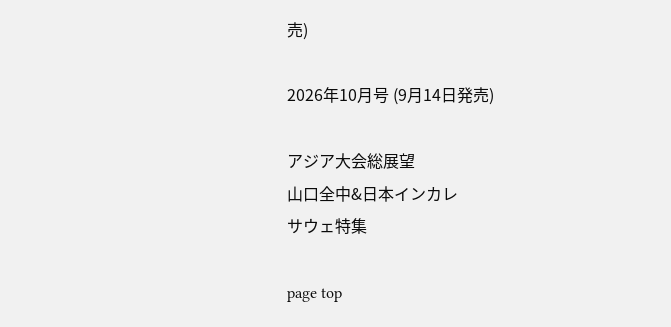売)

2026年10月号 (9月14日発売)

アジア大会総展望
山口全中&日本インカレ
サウェ特集

page top